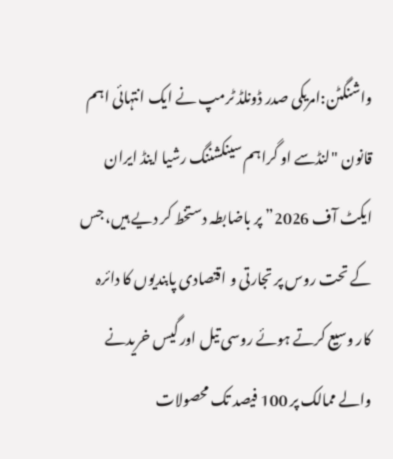واشنگٹن:امریکی صدر ڈونلڈ ٹرمپ نے ایک انتہائی اہم قانون "لنڈسے او گراہم سینکشننگ رشیا اینڈ ایران ایکٹ آف 2026” پر باضابطہ دستخط کر دیے ہیں، جس کے تحت روس پر تجارتی و اقتصادی پابندیوں کا دائرہ کار وسیع کرتے ہوئے روسی تیل اور گیس خریدنے والے ممالک پر 100 فیصد تک محصولات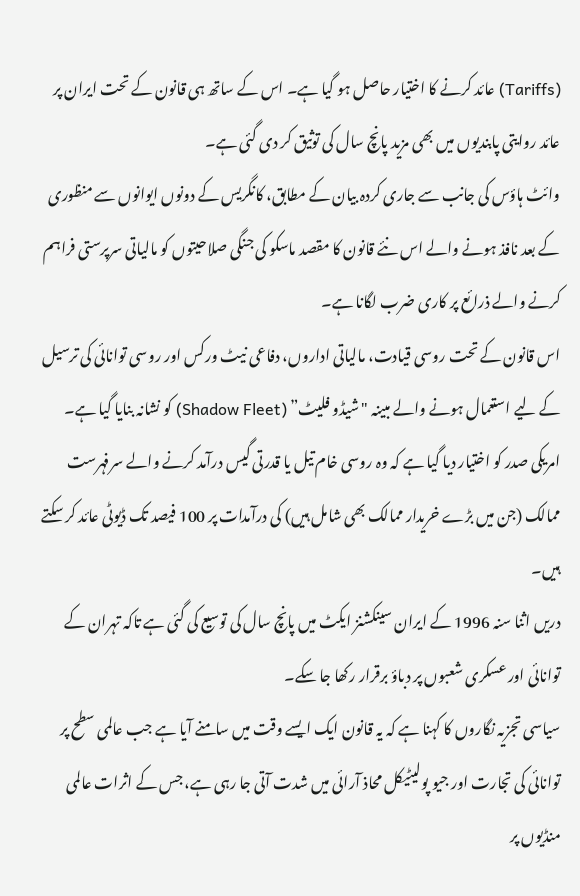(Tariffs) عائد کرنے کا اختیار حاصل ہو گیا ہے۔ اس کے ساتھ ہی قانون کے تحت ایران پر عائد روایتی پابندیوں میں بھی مزید پانچ سال کی توثیق کر دی گئی ہے۔
وائٹ ہاؤس کی جانب سے جاری کردہ بیان کے مطابق، کانگریس کے دونوں ایوانوں سے منظوری کے بعد نافذ ہونے والے اس نئے قانون کا مقصد ماسکو کی جنگی صلاحیتوں کو مالیاتی سرپرستی فراہم کرنے والے ذرائع پر کاری ضرب لگانا ہے۔
اس قانون کے تحت روسی قیادت، مالیاتی اداروں، دفاعی نیٹ ورکس اور روسی توانائی کی ترسیل کے لیے استعمال ہونے والے مبینہ "شیڈو فلیٹ” (Shadow Fleet) کو نشانہ بنایا گیا ہے۔
امریکی صدر کو اختیار دیا گیا ہے کہ وہ روسی خام تیل یا قدرتی گیس درآمد کرنے والے سرفہرست ممالک (جن میں بڑے خریدار ممالک بھی شامل ہیں) کی درآمدات پر 100 فیصد تک ڈیوٹی عائد کر سکتے ہیں۔
دریں اثنا سنہ 1996 کے ایران سینکشنز ایکٹ میں پانچ سال کی توسیع کی گئی ہے تاکہ تہران کے توانائی اور عسکری شعبوں پر دباؤ برقرار رکھا جا سکے۔
سیاسی تجزیہ نگاروں کا کہنا ہے کہ یہ قانون ایک ایسے وقت میں سامنے آیا ہے جب عالمی سطح پر توانائی کی تجارت اور جیو پولیٹیکل محاذ آرائی میں شدت آتی جا رہی ہے، جس کے اثرات عالمی منڈیوں پر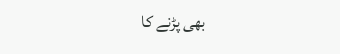بھی پڑنے کا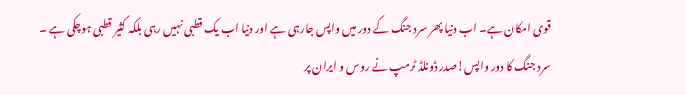قوی امکان ہے۔ اب دنیا پھر سرد جنگ کے دور میں واپس جارہی ہے اور دنیا اب یک قطبی نہیں رہی بلکہ کثیر قطبی ہوچکی ہے ۔
سرد جنگ کا دور واپس!صدر ڈونلڈ ٹرمپ نے روس و ایران پر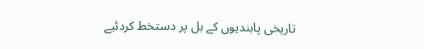تاریخی پابندیوں کے بل پر دستخط کردئیے